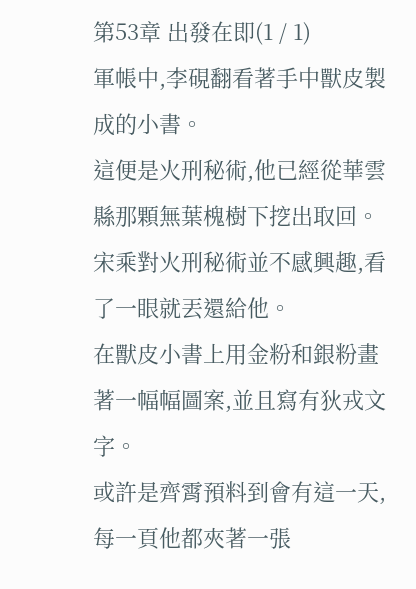第53章 出發在即(1 / 1)
軍帳中,李硯翻看著手中獸皮製成的小書。
這便是火刑秘術,他已經從華雲縣那顆無葉槐樹下挖出取回。
宋乘對火刑秘術並不感興趣,看了一眼就丟還給他。
在獸皮小書上用金粉和銀粉畫著一幅幅圖案,並且寫有狄戎文字。
或許是齊霄預料到會有這一天,每一頁他都夾著一張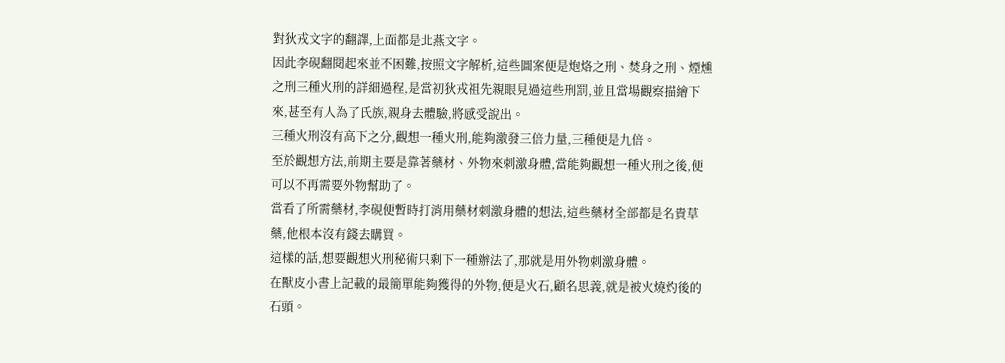對狄戎文字的翻譯,上面都是北燕文字。
因此李硯翻閱起來並不困難,按照文字解析,這些圖案便是炮烙之刑、焚身之刑、煙燻之刑三種火刑的詳細過程,是當初狄戎祖先親眼見過這些刑罰,並且當場觀察描繪下來,甚至有人為了氏族,親身去體驗,將感受說出。
三種火刑沒有高下之分,觀想一種火刑,能夠激發三倍力量,三種便是九倍。
至於觀想方法,前期主要是靠著藥材、外物來刺激身體,當能夠觀想一種火刑之後,便可以不再需要外物幫助了。
當看了所需藥材,李硯便暫時打消用藥材刺激身體的想法,這些藥材全部都是名貴草藥,他根本沒有錢去購買。
這樣的話,想要觀想火刑秘術只剩下一種辦法了,那就是用外物刺激身體。
在獸皮小書上記載的最簡單能夠獲得的外物,便是火石,顧名思義,就是被火燒灼後的石頭。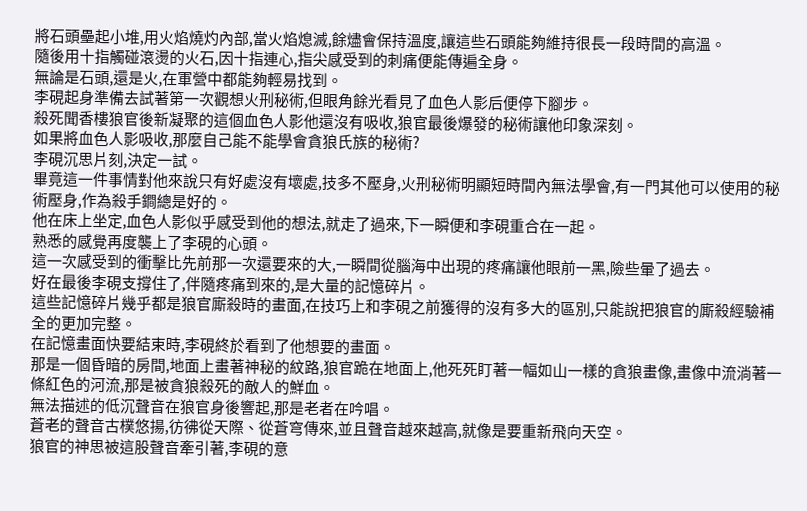將石頭壘起小堆,用火焰燒灼內部,當火焰熄滅,餘燼會保持溫度,讓這些石頭能夠維持很長一段時間的高溫。
隨後用十指觸碰滾燙的火石,因十指連心,指尖感受到的刺痛便能傳遍全身。
無論是石頭,還是火,在軍營中都能夠輕易找到。
李硯起身準備去試著第一次觀想火刑秘術,但眼角餘光看見了血色人影后便停下腳步。
殺死聞香樓狼官後新凝聚的這個血色人影他還沒有吸收,狼官最後爆發的秘術讓他印象深刻。
如果將血色人影吸收,那麼自己能不能學會貪狼氏族的秘術?
李硯沉思片刻,決定一試。
畢竟這一件事情對他來說只有好處沒有壞處,技多不壓身,火刑秘術明顯短時間內無法學會,有一門其他可以使用的秘術壓身,作為殺手鐧總是好的。
他在床上坐定,血色人影似乎感受到他的想法,就走了過來,下一瞬便和李硯重合在一起。
熟悉的感覺再度襲上了李硯的心頭。
這一次感受到的衝擊比先前那一次還要來的大,一瞬間從腦海中出現的疼痛讓他眼前一黑,險些暈了過去。
好在最後李硯支撐住了,伴隨疼痛到來的,是大量的記憶碎片。
這些記憶碎片幾乎都是狼官廝殺時的畫面,在技巧上和李硯之前獲得的沒有多大的區別,只能說把狼官的廝殺經驗補全的更加完整。
在記憶畫面快要結束時,李硯終於看到了他想要的畫面。
那是一個昏暗的房間,地面上畫著神秘的紋路,狼官跪在地面上,他死死盯著一幅如山一樣的貪狼畫像,畫像中流淌著一條紅色的河流,那是被貪狼殺死的敵人的鮮血。
無法描述的低沉聲音在狼官身後響起,那是老者在吟唱。
蒼老的聲音古樸悠揚,彷彿從天際、從蒼穹傳來,並且聲音越來越高,就像是要重新飛向天空。
狼官的神思被這股聲音牽引著,李硯的意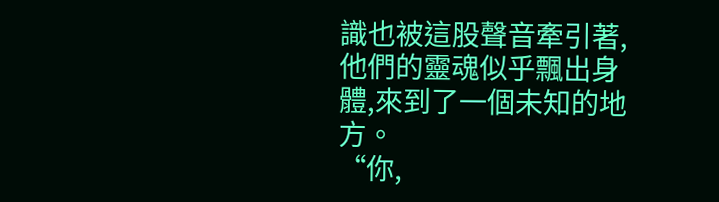識也被這股聲音牽引著,他們的靈魂似乎飄出身體,來到了一個未知的地方。
“你,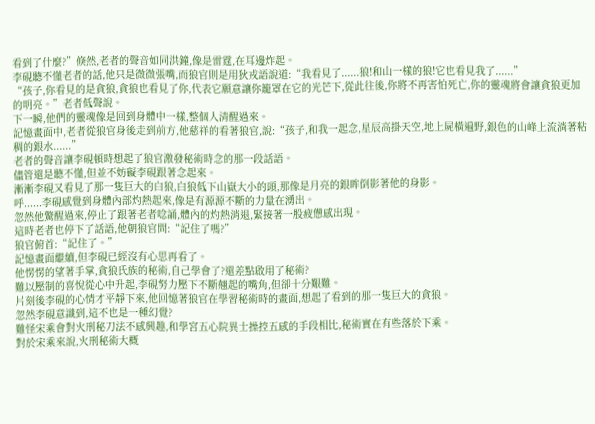看到了什麼?”倏然,老者的聲音如同洪鐘,像是雷霆,在耳邊炸起。
李硯聽不懂老者的話,他只是微微張嘴,而狼官則是用狄戎語說道:“我看見了......狼!和山一樣的狼!它也看見我了......”
“孩子,你看見的是貪狼,貪狼也看見了你,代表它願意讓你籠罩在它的光芒下,從此往後,你將不再害怕死亡,你的靈魂將會讓貪狼更加的明亮。”老者低聲說。
下一瞬,他們的靈魂像是回到身體中一樣,整個人清醒過來。
記憶畫面中,老者從狼官身後走到前方,他慈祥的看著狼官,說:“孩子,和我一起念,星辰高掛天空,地上屍橫遍野,銀色的山峰上流淌著粘稠的銀水......”
老者的聲音讓李硯頓時想起了狼官激發秘術時念的那一段話語。
儘管還是聽不懂,但並不妨礙李硯跟著念起來。
漸漸李硯又看見了那一隻巨大的白狼,白狼低下山嶽大小的頭,那像是月亮的銀眸倒影著他的身影。
呼......李硯感覺到身體內部灼熱起來,像是有源源不斷的力量在湧出。
忽然他驚醒過來,停止了跟著老者唸誦,體內的灼熱消退,緊接著一股疲憊感出現。
這時老者也停下了話語,他朝狼官問:“記住了嗎?”
狼官俯首:“記住了。”
記憶畫面繼續,但李硯已經沒有心思再看了。
他愣愣的望著手掌,貪狼氏族的秘術,自己學會了?還差點啟用了秘術?
難以壓制的喜悅從心中升起,李硯努力壓下不斷翹起的嘴角,但卻十分艱難。
片刻後李硯的心情才平靜下來,他回憶著狼官在學習秘術時的畫面,想起了看到的那一隻巨大的貪狼。
忽然李硯意識到,這不也是一種幻覺?
難怪宋乘會對火刑秘刀法不感興趣,和學宮五心院異士操控五感的手段相比,秘術實在有些落於下乘。
對於宋乘來說,火刑秘術大概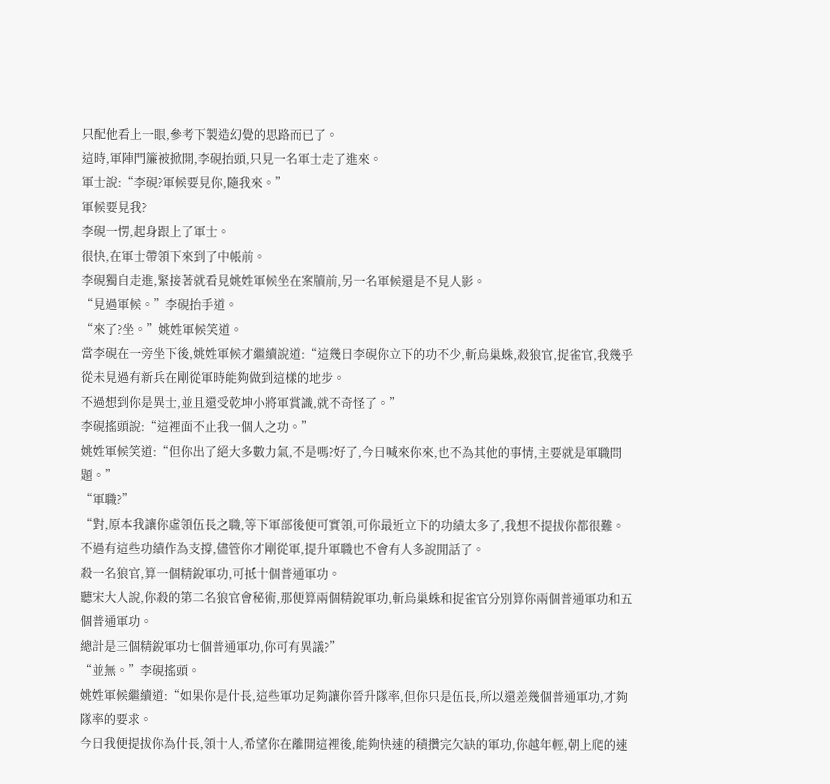只配他看上一眼,參考下製造幻覺的思路而已了。
這時,軍陣門簾被掀開,李硯抬頭,只見一名軍士走了進來。
軍士說:“李硯?軍候要見你,隨我來。”
軍候要見我?
李硯一愣,起身跟上了軍士。
很快,在軍士帶領下來到了中帳前。
李硯獨自走進,緊接著就看見姚姓軍候坐在案牘前,另一名軍候還是不見人影。
“見過軍候。”李硯抬手道。
“來了?坐。”姚姓軍候笑道。
當李硯在一旁坐下後,姚姓軍候才繼續說道:“這幾日李硯你立下的功不少,斬烏巢蛛,殺狼官,捉雀官,我幾乎從未見過有新兵在剛從軍時能夠做到這樣的地步。
不過想到你是異士,並且還受乾坤小將軍賞識,就不奇怪了。”
李硯搖頭說:“這裡面不止我一個人之功。”
姚姓軍候笑道:“但你出了絕大多數力氣,不是嗎?好了,今日喊來你來,也不為其他的事情,主要就是軍職問題。”
“軍職?”
“對,原本我讓你虛領伍長之職,等下軍部後便可實領,可你最近立下的功績太多了,我想不提拔你都很難。
不過有這些功績作為支撐,儘管你才剛從軍,提升軍職也不會有人多說閒話了。
殺一名狼官,算一個精銳軍功,可抵十個普通軍功。
聽宋大人說,你殺的第二名狼官會秘術,那便算兩個精銳軍功,斬烏巢蛛和捉雀官分別算你兩個普通軍功和五個普通軍功。
總計是三個精銳軍功七個普通軍功,你可有異議?”
“並無。”李硯搖頭。
姚姓軍候繼續道:“如果你是什長,這些軍功足夠讓你晉升隊率,但你只是伍長,所以還差幾個普通軍功,才夠隊率的要求。
今日我便提拔你為什長,領十人,希望你在離開這裡後,能夠快速的積攢完欠缺的軍功,你越年輕,朝上爬的速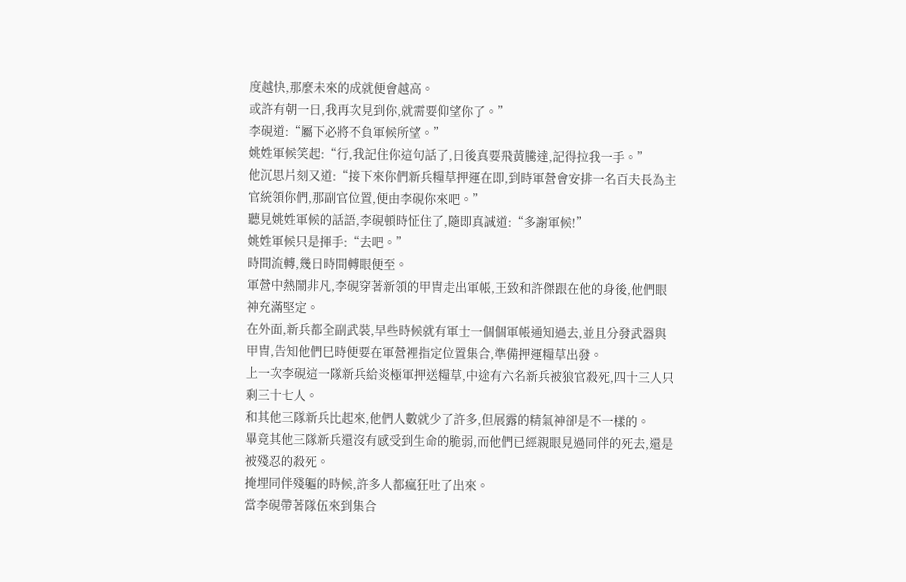度越快,那麼未來的成就便會越高。
或許有朝一日,我再次見到你,就需要仰望你了。”
李硯道:“屬下必將不負軍候所望。”
姚姓軍候笑起:“行,我記住你這句話了,日後真要飛黃騰達,記得拉我一手。”
他沉思片刻又道:“接下來你們新兵糧草押運在即,到時軍營會安排一名百夫長為主官統領你們,那副官位置,便由李硯你來吧。”
聽見姚姓軍候的話語,李硯頓時怔住了,隨即真誠道:“多謝軍候!”
姚姓軍候只是揮手:“去吧。”
時間流轉,幾日時間轉眼便至。
軍營中熱鬧非凡,李硯穿著新領的甲冑走出軍帳,王致和許傑跟在他的身後,他們眼神充滿堅定。
在外面,新兵都全副武裝,早些時候就有軍士一個個軍帳通知過去,並且分發武器與甲冑,告知他們巳時便要在軍營裡指定位置集合,準備押運糧草出發。
上一次李硯這一隊新兵給炎極軍押送糧草,中途有六名新兵被狼官殺死,四十三人只剩三十七人。
和其他三隊新兵比起來,他們人數就少了許多,但展露的精氣神卻是不一樣的。
畢竟其他三隊新兵還沒有感受到生命的脆弱,而他們已經親眼見過同伴的死去,還是被殘忍的殺死。
掩埋同伴殘軀的時候,許多人都瘋狂吐了出來。
當李硯帶著隊伍來到集合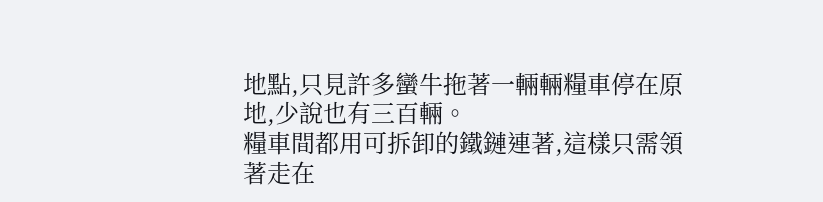地點,只見許多蠻牛拖著一輛輛糧車停在原地,少說也有三百輛。
糧車間都用可拆卸的鐵鏈連著,這樣只需領著走在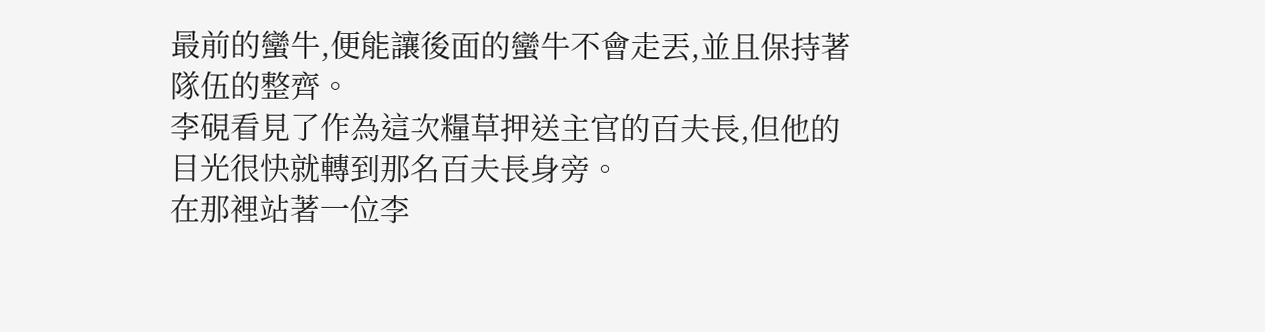最前的蠻牛,便能讓後面的蠻牛不會走丟,並且保持著隊伍的整齊。
李硯看見了作為這次糧草押送主官的百夫長,但他的目光很快就轉到那名百夫長身旁。
在那裡站著一位李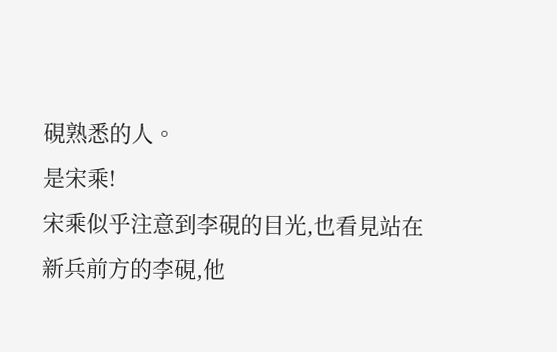硯熟悉的人。
是宋乘!
宋乘似乎注意到李硯的目光,也看見站在新兵前方的李硯,他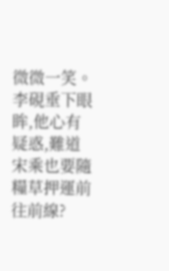微微一笑。
李硯垂下眼眸,他心有疑惑,難道宋乘也要隨糧草押運前往前線?